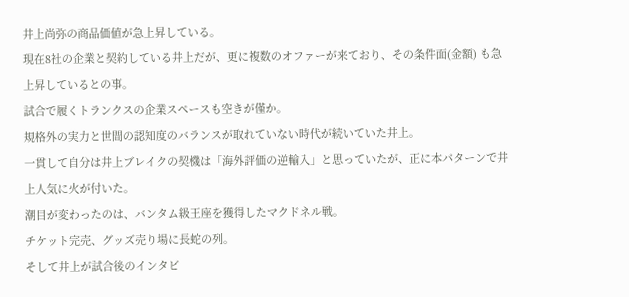井上尚弥の商品価値が急上昇している。
現在8社の企業と契約している井上だが、更に複数のオファーが来ており、その条件面(金額) も急上昇しているとの事。
試合で履くトランクスの企業スペースも空きが僅か。
規格外の実力と世間の認知度のバランスが取れていない時代が続いていた井上。
一貫して自分は井上ブレイクの契機は「海外評価の逆輸入」と思っていたが、正に本パターンで井上人気に火が付いた。
潮目が変わったのは、バンタム級王座を獲得したマクドネル戦。
チケット完売、グッズ売り場に長蛇の列。
そして井上が試合後のインタビ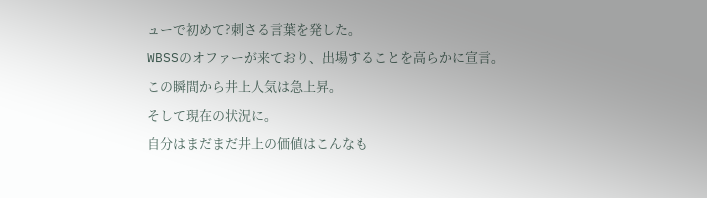ューで初めて?刺さる言葉を発した。
WBSSのオファーが来ており、出場することを高らかに宣言。
この瞬間から井上人気は急上昇。
そして現在の状況に。
自分はまだまだ井上の価値はこんなも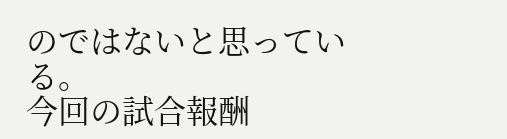のではないと思っている。
今回の試合報酬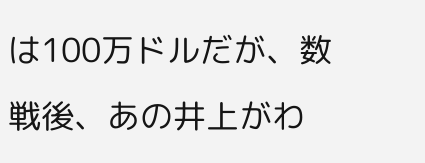は100万ドルだが、数戦後、あの井上がわ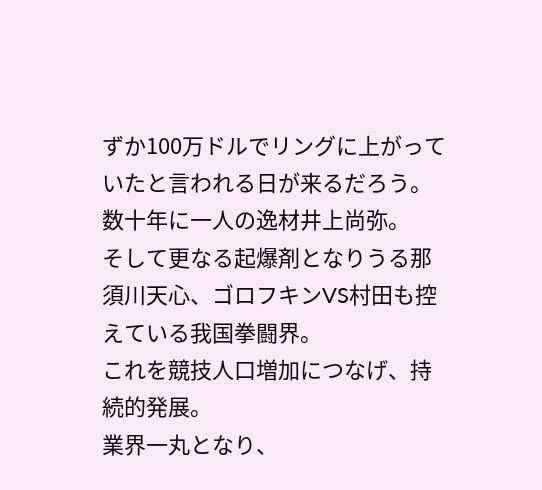ずか100万ドルでリングに上がっていたと言われる日が来るだろう。
数十年に一人の逸材井上尚弥。
そして更なる起爆剤となりうる那須川天心、ゴロフキンVS村田も控えている我国拳闘界。
これを競技人口増加につなげ、持続的発展。
業界一丸となり、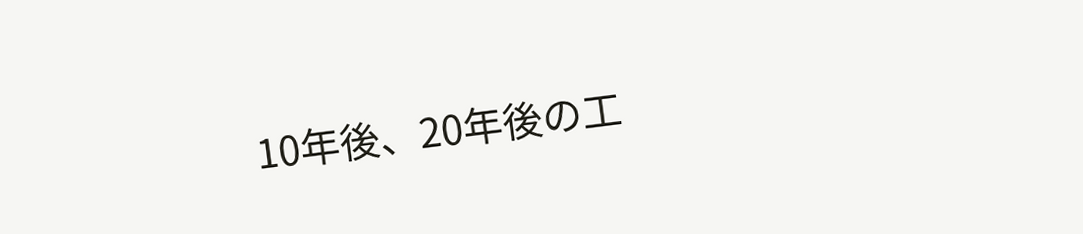10年後、20年後の工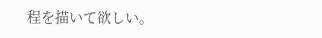程を描いて欲しい。